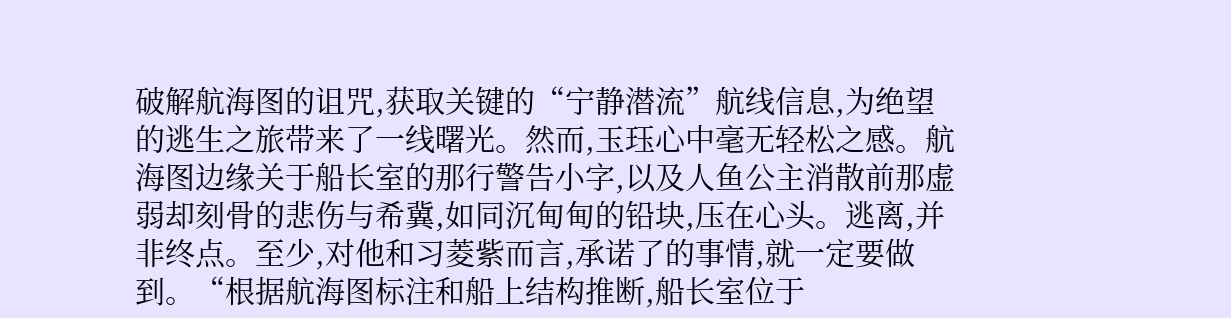破解航海图的诅咒,获取关键的“宁静潜流”航线信息,为绝望的逃生之旅带来了一线曙光。然而,玉珏心中毫无轻松之感。航海图边缘关于船长室的那行警告小字,以及人鱼公主消散前那虚弱却刻骨的悲伤与希冀,如同沉甸甸的铅块,压在心头。逃离,并非终点。至少,对他和习菱紫而言,承诺了的事情,就一定要做到。“根据航海图标注和船上结构推断,船长室位于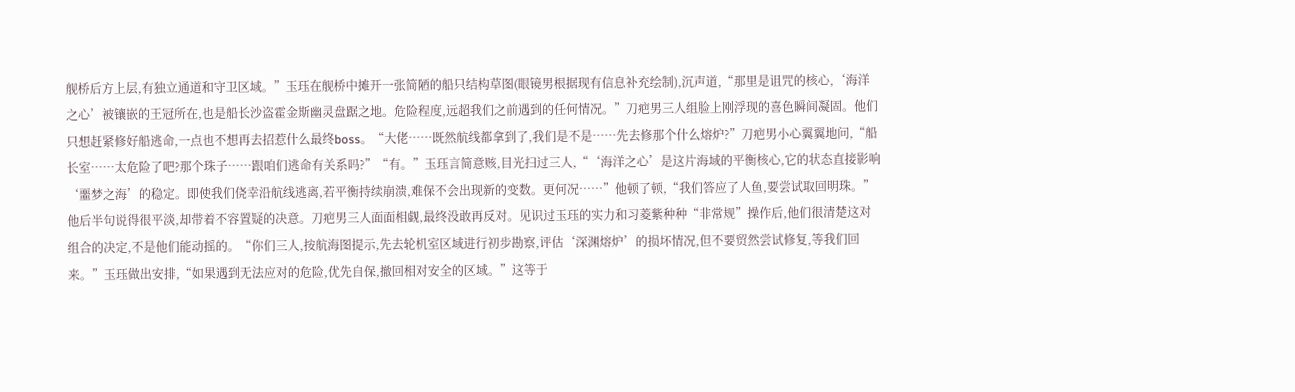舰桥后方上层,有独立通道和守卫区域。”玉珏在舰桥中摊开一张简陋的船只结构草图(眼镜男根据现有信息补充绘制),沉声道,“那里是诅咒的核心,‘海洋之心’被镶嵌的王冠所在,也是船长沙盗霍金斯幽灵盘踞之地。危险程度,远超我们之前遇到的任何情况。”刀疤男三人组脸上刚浮现的喜色瞬间凝固。他们只想赶紧修好船逃命,一点也不想再去招惹什么最终boss。“大佬……既然航线都拿到了,我们是不是……先去修那个什么熔炉?”刀疤男小心翼翼地问,“船长室……太危险了吧?那个珠子……跟咱们逃命有关系吗?”“有。”玉珏言简意赅,目光扫过三人,“‘海洋之心’是这片海域的平衡核心,它的状态直接影响‘噩梦之海’的稳定。即使我们侥幸沿航线逃离,若平衡持续崩溃,难保不会出现新的变数。更何况……”他顿了顿,“我们答应了人鱼,要尝试取回明珠。”他后半句说得很平淡,却带着不容置疑的决意。刀疤男三人面面相觑,最终没敢再反对。见识过玉珏的实力和习菱紫种种“非常规”操作后,他们很清楚这对组合的决定,不是他们能动摇的。“你们三人,按航海图提示,先去轮机室区域进行初步勘察,评估‘深渊熔炉’的损坏情况,但不要贸然尝试修复,等我们回来。”玉珏做出安排,“如果遇到无法应对的危险,优先自保,撤回相对安全的区域。”这等于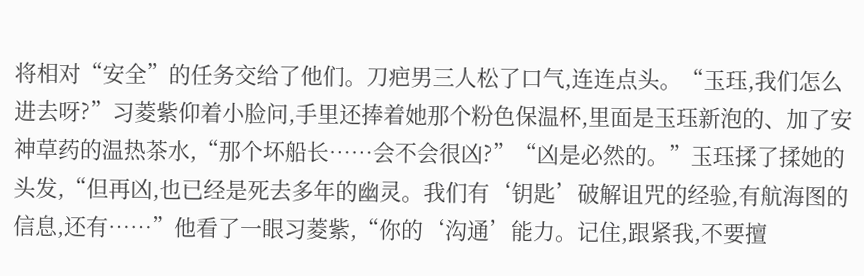将相对“安全”的任务交给了他们。刀疤男三人松了口气,连连点头。“玉珏,我们怎么进去呀?”习菱紫仰着小脸问,手里还捧着她那个粉色保温杯,里面是玉珏新泡的、加了安神草药的温热茶水,“那个坏船长……会不会很凶?”“凶是必然的。”玉珏揉了揉她的头发,“但再凶,也已经是死去多年的幽灵。我们有‘钥匙’破解诅咒的经验,有航海图的信息,还有……”他看了一眼习菱紫,“你的‘沟通’能力。记住,跟紧我,不要擅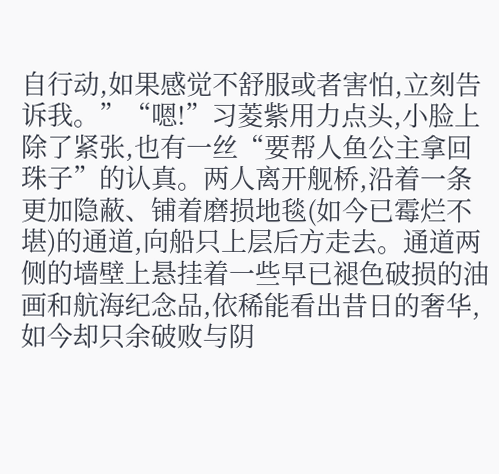自行动,如果感觉不舒服或者害怕,立刻告诉我。”“嗯!”习菱紫用力点头,小脸上除了紧张,也有一丝“要帮人鱼公主拿回珠子”的认真。两人离开舰桥,沿着一条更加隐蔽、铺着磨损地毯(如今已霉烂不堪)的通道,向船只上层后方走去。通道两侧的墙壁上悬挂着一些早已褪色破损的油画和航海纪念品,依稀能看出昔日的奢华,如今却只余破败与阴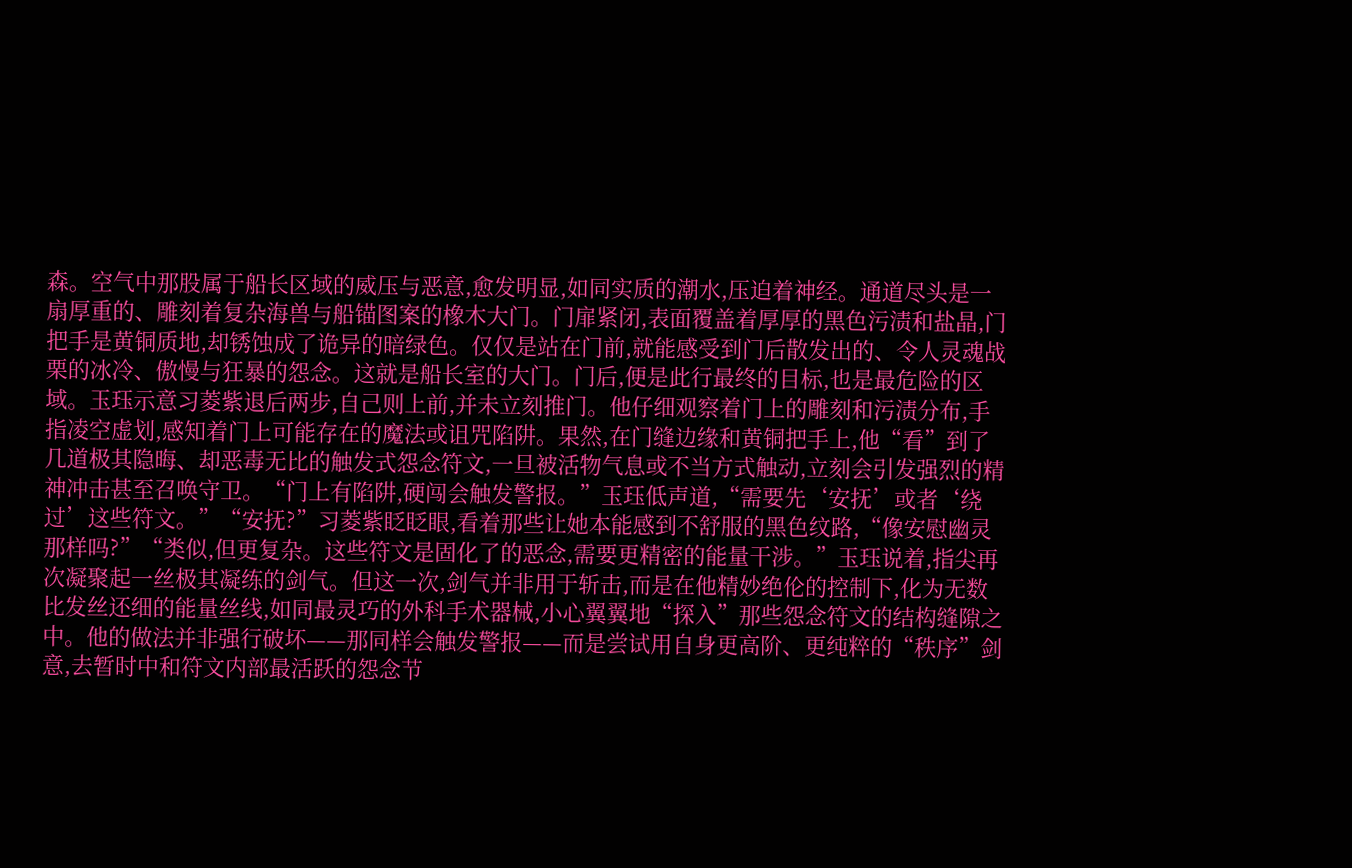森。空气中那股属于船长区域的威压与恶意,愈发明显,如同实质的潮水,压迫着神经。通道尽头是一扇厚重的、雕刻着复杂海兽与船锚图案的橡木大门。门扉紧闭,表面覆盖着厚厚的黑色污渍和盐晶,门把手是黄铜质地,却锈蚀成了诡异的暗绿色。仅仅是站在门前,就能感受到门后散发出的、令人灵魂战栗的冰冷、傲慢与狂暴的怨念。这就是船长室的大门。门后,便是此行最终的目标,也是最危险的区域。玉珏示意习菱紫退后两步,自己则上前,并未立刻推门。他仔细观察着门上的雕刻和污渍分布,手指凌空虚划,感知着门上可能存在的魔法或诅咒陷阱。果然,在门缝边缘和黄铜把手上,他“看”到了几道极其隐晦、却恶毒无比的触发式怨念符文,一旦被活物气息或不当方式触动,立刻会引发强烈的精神冲击甚至召唤守卫。“门上有陷阱,硬闯会触发警报。”玉珏低声道,“需要先‘安抚’或者‘绕过’这些符文。”“安抚?”习菱紫眨眨眼,看着那些让她本能感到不舒服的黑色纹路,“像安慰幽灵那样吗?”“类似,但更复杂。这些符文是固化了的恶念,需要更精密的能量干涉。”玉珏说着,指尖再次凝聚起一丝极其凝练的剑气。但这一次,剑气并非用于斩击,而是在他精妙绝伦的控制下,化为无数比发丝还细的能量丝线,如同最灵巧的外科手术器械,小心翼翼地“探入”那些怨念符文的结构缝隙之中。他的做法并非强行破坏——那同样会触发警报——而是尝试用自身更高阶、更纯粹的“秩序”剑意,去暂时中和符文内部最活跃的怨念节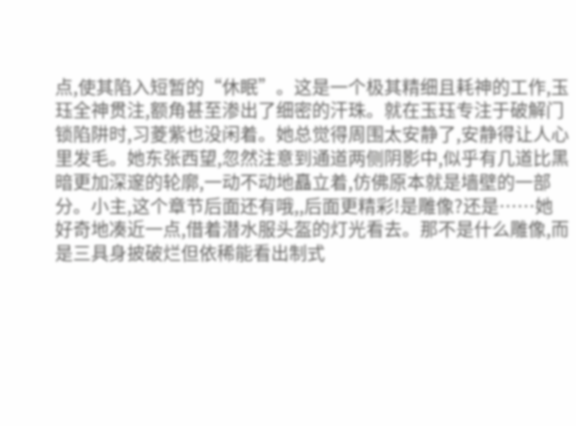点,使其陷入短暂的“休眠”。这是一个极其精细且耗神的工作,玉珏全神贯注,额角甚至渗出了细密的汗珠。就在玉珏专注于破解门锁陷阱时,习菱紫也没闲着。她总觉得周围太安静了,安静得让人心里发毛。她东张西望,忽然注意到通道两侧阴影中,似乎有几道比黑暗更加深邃的轮廓,一动不动地矗立着,仿佛原本就是墙壁的一部分。小主,这个章节后面还有哦,,后面更精彩!是雕像?还是……她好奇地凑近一点,借着潜水服头盔的灯光看去。那不是什么雕像,而是三具身披破烂但依稀能看出制式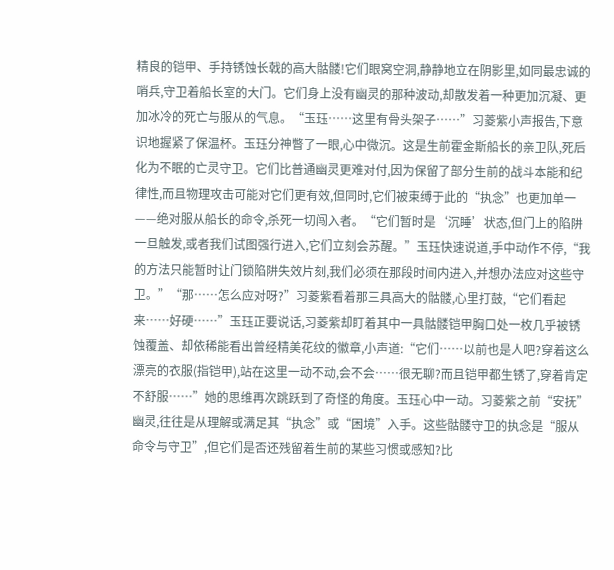精良的铠甲、手持锈蚀长戟的高大骷髅!它们眼窝空洞,静静地立在阴影里,如同最忠诚的哨兵,守卫着船长室的大门。它们身上没有幽灵的那种波动,却散发着一种更加沉凝、更加冰冷的死亡与服从的气息。“玉珏……这里有骨头架子……”习菱紫小声报告,下意识地握紧了保温杯。玉珏分神瞥了一眼,心中微沉。这是生前霍金斯船长的亲卫队,死后化为不眠的亡灵守卫。它们比普通幽灵更难对付,因为保留了部分生前的战斗本能和纪律性,而且物理攻击可能对它们更有效,但同时,它们被束缚于此的“执念”也更加单一——绝对服从船长的命令,杀死一切闯入者。“它们暂时是‘沉睡’状态,但门上的陷阱一旦触发,或者我们试图强行进入,它们立刻会苏醒。”玉珏快速说道,手中动作不停,“我的方法只能暂时让门锁陷阱失效片刻,我们必须在那段时间内进入,并想办法应对这些守卫。”“那……怎么应对呀?”习菱紫看着那三具高大的骷髅,心里打鼓,“它们看起来……好硬……”玉珏正要说话,习菱紫却盯着其中一具骷髅铠甲胸口处一枚几乎被锈蚀覆盖、却依稀能看出曾经精美花纹的徽章,小声道:“它们……以前也是人吧?穿着这么漂亮的衣服(指铠甲),站在这里一动不动,会不会……很无聊?而且铠甲都生锈了,穿着肯定不舒服……”她的思维再次跳跃到了奇怪的角度。玉珏心中一动。习菱紫之前“安抚”幽灵,往往是从理解或满足其“执念”或“困境”入手。这些骷髅守卫的执念是“服从命令与守卫”,但它们是否还残留着生前的某些习惯或感知?比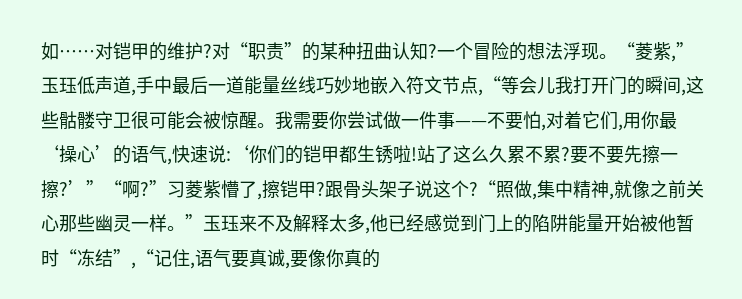如……对铠甲的维护?对“职责”的某种扭曲认知?一个冒险的想法浮现。“菱紫,”玉珏低声道,手中最后一道能量丝线巧妙地嵌入符文节点,“等会儿我打开门的瞬间,这些骷髅守卫很可能会被惊醒。我需要你尝试做一件事——不要怕,对着它们,用你最‘操心’的语气,快速说:‘你们的铠甲都生锈啦!站了这么久累不累?要不要先擦一擦?’”“啊?”习菱紫懵了,擦铠甲?跟骨头架子说这个?“照做,集中精神,就像之前关心那些幽灵一样。”玉珏来不及解释太多,他已经感觉到门上的陷阱能量开始被他暂时“冻结”,“记住,语气要真诚,要像你真的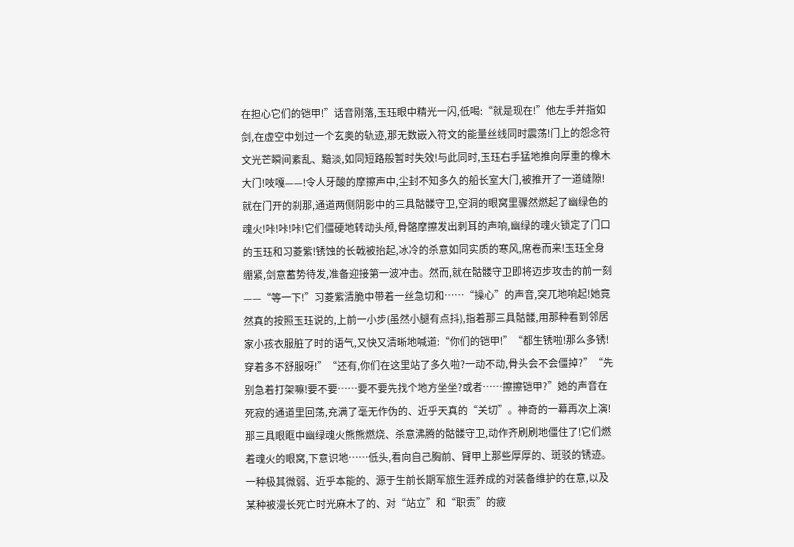在担心它们的铠甲!”话音刚落,玉珏眼中精光一闪,低喝:“就是现在!”他左手并指如剑,在虚空中划过一个玄奥的轨迹,那无数嵌入符文的能量丝线同时震荡!门上的怨念符文光芒瞬间紊乱、黯淡,如同短路般暂时失效!与此同时,玉珏右手猛地推向厚重的橡木大门!吱嘎——!令人牙酸的摩擦声中,尘封不知多久的船长室大门,被推开了一道缝隙!就在门开的刹那,通道两侧阴影中的三具骷髅守卫,空洞的眼窝里骤然燃起了幽绿色的魂火!咔!咔!咔!它们僵硬地转动头颅,骨骼摩擦发出刺耳的声响,幽绿的魂火锁定了门口的玉珏和习菱紫!锈蚀的长戟被抬起,冰冷的杀意如同实质的寒风,席卷而来!玉珏全身绷紧,剑意蓄势待发,准备迎接第一波冲击。然而,就在骷髅守卫即将迈步攻击的前一刻——“等一下!”习菱紫清脆中带着一丝急切和……“操心”的声音,突兀地响起!她竟然真的按照玉珏说的,上前一小步(虽然小腿有点抖),指着那三具骷髅,用那种看到邻居家小孩衣服脏了时的语气,又快又清晰地喊道:“你们的铠甲!”“都生锈啦!那么多锈!穿着多不舒服呀!”“还有,你们在这里站了多久啦?一动不动,骨头会不会僵掉?”“先别急着打架嘛!要不要……要不要先找个地方坐坐?或者……擦擦铠甲?”她的声音在死寂的通道里回荡,充满了毫无作伪的、近乎天真的“关切”。神奇的一幕再次上演!那三具眼眶中幽绿魂火熊熊燃烧、杀意沸腾的骷髅守卫,动作齐刷刷地僵住了!它们燃着魂火的眼窝,下意识地……低头,看向自己胸前、臂甲上那些厚厚的、斑驳的锈迹。一种极其微弱、近乎本能的、源于生前长期军旅生涯养成的对装备维护的在意,以及某种被漫长死亡时光麻木了的、对“站立”和“职责”的疲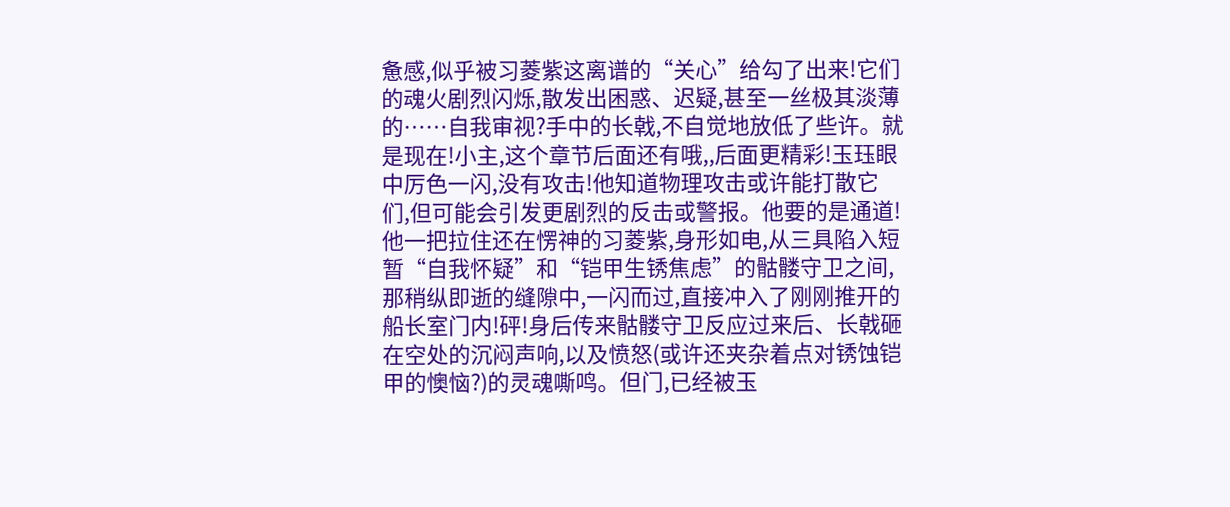惫感,似乎被习菱紫这离谱的“关心”给勾了出来!它们的魂火剧烈闪烁,散发出困惑、迟疑,甚至一丝极其淡薄的……自我审视?手中的长戟,不自觉地放低了些许。就是现在!小主,这个章节后面还有哦,,后面更精彩!玉珏眼中厉色一闪,没有攻击!他知道物理攻击或许能打散它们,但可能会引发更剧烈的反击或警报。他要的是通道!他一把拉住还在愣神的习菱紫,身形如电,从三具陷入短暂“自我怀疑”和“铠甲生锈焦虑”的骷髅守卫之间,那稍纵即逝的缝隙中,一闪而过,直接冲入了刚刚推开的船长室门内!砰!身后传来骷髅守卫反应过来后、长戟砸在空处的沉闷声响,以及愤怒(或许还夹杂着点对锈蚀铠甲的懊恼?)的灵魂嘶鸣。但门,已经被玉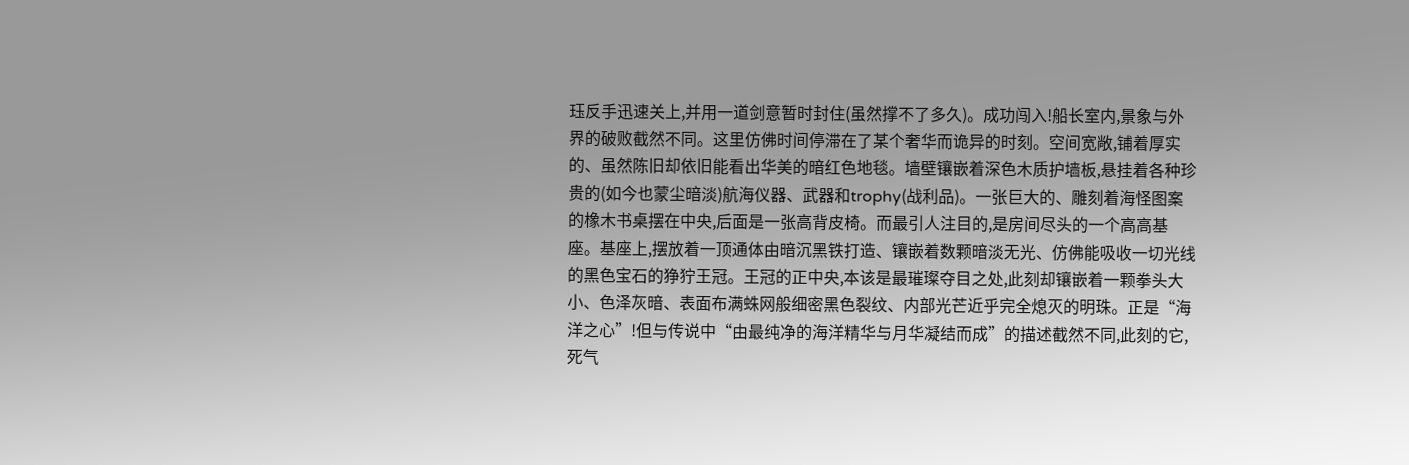珏反手迅速关上,并用一道剑意暂时封住(虽然撑不了多久)。成功闯入!船长室内,景象与外界的破败截然不同。这里仿佛时间停滞在了某个奢华而诡异的时刻。空间宽敞,铺着厚实的、虽然陈旧却依旧能看出华美的暗红色地毯。墙壁镶嵌着深色木质护墙板,悬挂着各种珍贵的(如今也蒙尘暗淡)航海仪器、武器和trophy(战利品)。一张巨大的、雕刻着海怪图案的橡木书桌摆在中央,后面是一张高背皮椅。而最引人注目的,是房间尽头的一个高高基座。基座上,摆放着一顶通体由暗沉黑铁打造、镶嵌着数颗暗淡无光、仿佛能吸收一切光线的黑色宝石的狰狞王冠。王冠的正中央,本该是最璀璨夺目之处,此刻却镶嵌着一颗拳头大小、色泽灰暗、表面布满蛛网般细密黑色裂纹、内部光芒近乎完全熄灭的明珠。正是“海洋之心”!但与传说中“由最纯净的海洋精华与月华凝结而成”的描述截然不同,此刻的它,死气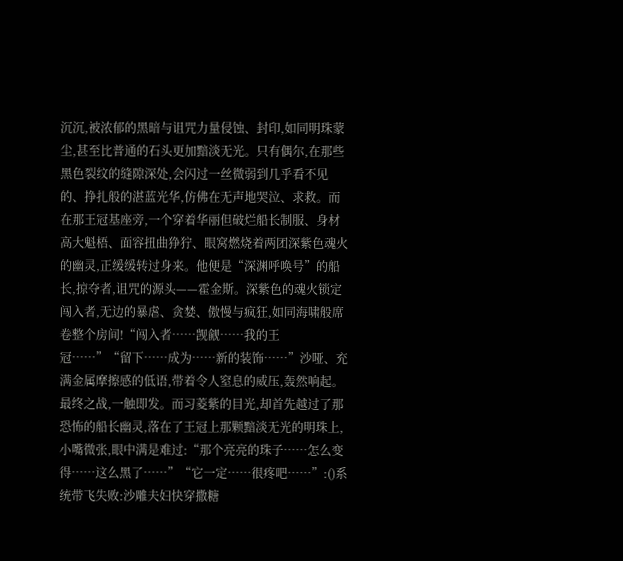沉沉,被浓郁的黑暗与诅咒力量侵蚀、封印,如同明珠蒙尘,甚至比普通的石头更加黯淡无光。只有偶尔,在那些黑色裂纹的缝隙深处,会闪过一丝微弱到几乎看不见的、挣扎般的湛蓝光华,仿佛在无声地哭泣、求救。而在那王冠基座旁,一个穿着华丽但破烂船长制服、身材高大魁梧、面容扭曲狰狞、眼窝燃烧着两团深紫色魂火的幽灵,正缓缓转过身来。他便是“深渊呼唤号”的船长,掠夺者,诅咒的源头——霍金斯。深紫色的魂火锁定闯入者,无边的暴虐、贪婪、傲慢与疯狂,如同海啸般席卷整个房间!“闯入者……觊觎……我的王冠……”“留下……成为……新的装饰……”沙哑、充满金属摩擦感的低语,带着令人窒息的威压,轰然响起。最终之战,一触即发。而习菱紫的目光,却首先越过了那恐怖的船长幽灵,落在了王冠上那颗黯淡无光的明珠上,小嘴微张,眼中满是难过:“那个亮亮的珠子……怎么变得……这么黑了……”“它一定……很疼吧……”:()系统带飞失败:沙雕夫妇快穿撒糖